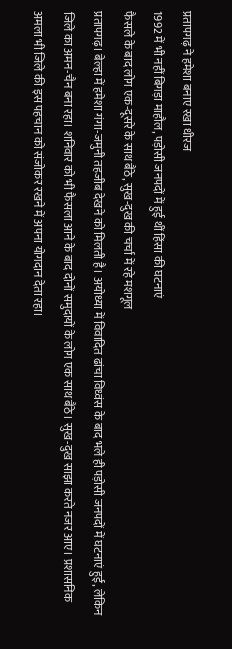प्रतापगढ़ ने हमेशा बनाए रखा धीरज
1992 में भी नहीं बिगड़ा माहौल, पड़ोसी जनपदों में हुई थीं हिंसा की घटनाएं
फैसले के बाद लोग एक-दूसरे के साथ बैठे, सुख-दुख की चर्चा में रहे मशगूल
प्रतापगढ़। बेल्हा में हमेशा गंगा-जमुनी तहजीब देखने को मिलती है। अयोध्या में विवादित ढांचा विध्वंस के बाद भले ही पड़ोसी जनपदों में घटनाएं हुईं, लेकिन जिले का अमन-चैन बना रहा। शनिवार को भी फैसला आने के बाद दोनों समुदायों के लोग एक साथ बैठे। सुख-दुख साझा करते नजर आए। प्रशासनिक अमला भी जिले की इस पहचान को संजोकर रखने में अपना योगदान देता रहा।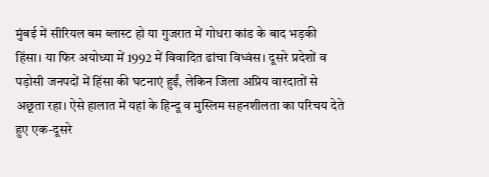मुंबई में सीरियल बम ब्लास्ट हो या गुजरात में गोधरा कांड के बाद भड़की हिंसा। या फिर अयोध्या में 1992 में विवादित ढांचा विध्वंस। दूसरे प्रदेशों व पड़ोसी जनपदों में हिंसा की घटनाएं हुईं, लेकिन जिला अप्रिय वारदातों से अछूता रहा। ऐसे हालात में यहां के हिन्दू व मुस्लिम सहनशीलता का परिचय देते हुए एक-दूसरे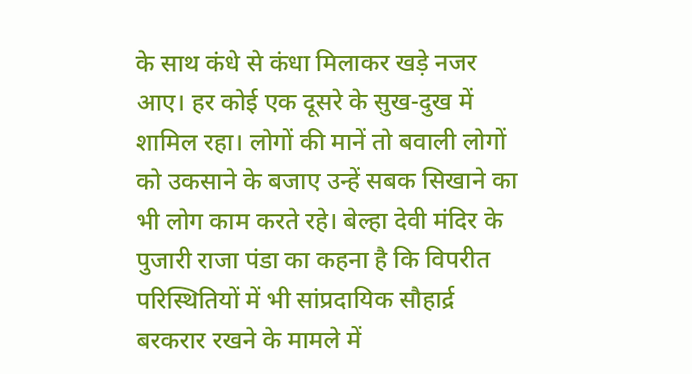के साथ कंधे से कंधा मिलाकर खड़े नजर आए। हर कोई एक दूसरे के सुख-दुख में शामिल रहा। लोगों की मानें तो बवाली लोगों को उकसाने के बजाए उन्हें सबक सिखाने का भी लोग काम करते रहे। बेल्हा देवी मंदिर के पुजारी राजा पंडा का कहना है कि विपरीत परिस्थितियों में भी सांप्रदायिक सौहार्द्र बरकरार रखने के मामले में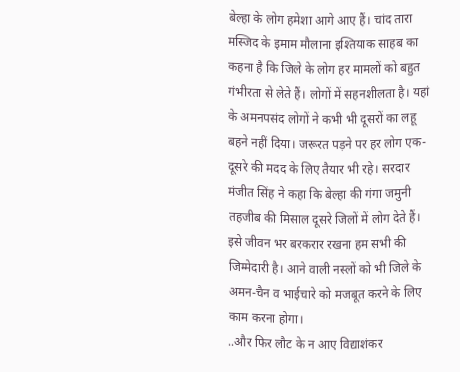बेल्हा के लोग हमेशा आगे आए हैं। चांद तारा मस्जिद के इमाम मौलाना इश्तियाक साहब का कहना है कि जिले के लोग हर मामलों को बहुत गंभीरता से लेते हैं। लोगों में सहनशीलता है। यहां के अमनपसंद लोगों ने कभी भी दूसरों का लहू बहने नहीं दिया। जरूरत पड़ने पर हर लोग एक-दूसरे की मदद के लिए तैयार भी रहे। सरदार मंजीत सिंह ने कहा कि बेल्हा की गंगा जमुनी तहजीब की मिसाल दूसरे जिलों में लोग देते हैं। इसे जीवन भर बरकरार रखना हम सभी की जिम्मेदारी है। आने वाली नस्लों को भी जिले के अमन-चैन व भाईचारे को मजबूत करने के लिए काम करना होगा।
..और फिर लौट के न आए विद्याशंकर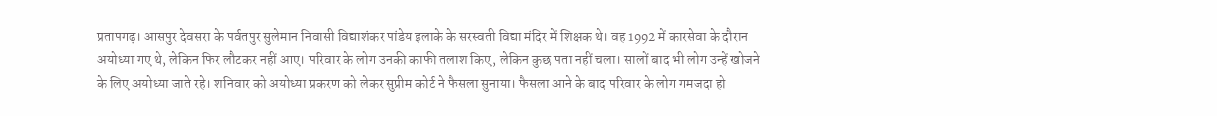प्रतापगढ़। आसपुर देवसरा के पर्वतपुर सुलेमान निवासी विद्याशंकर पांडेय इलाके के सरस्वती विद्या मंदिर में शिक्षक थे। वह 1992 में कारसेवा के दौरान अयोध्या गए थे, लेकिन फिर लौटकर नहीं आए। परिवार के लोग उनकी काफी तलाश किए, लेकिन कुछ पता नहीं चला। सालों बाद भी लोग उन्हें खोजने के लिए अयोध्या जाते रहे। शनिवार को अयोध्या प्रकरण को लेकर सुप्रीम कोर्ट ने फैसला सुनाया। फैसला आने के बाद परिवार के लोग गमजदा हो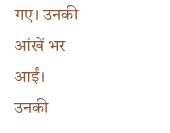गए। उनकी आंखें भर आईं। उनकी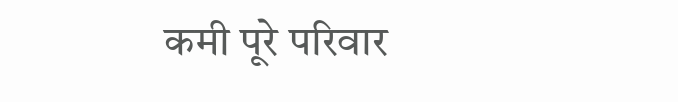कमी पूरे परिवार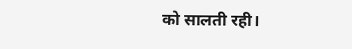को सालती रही।